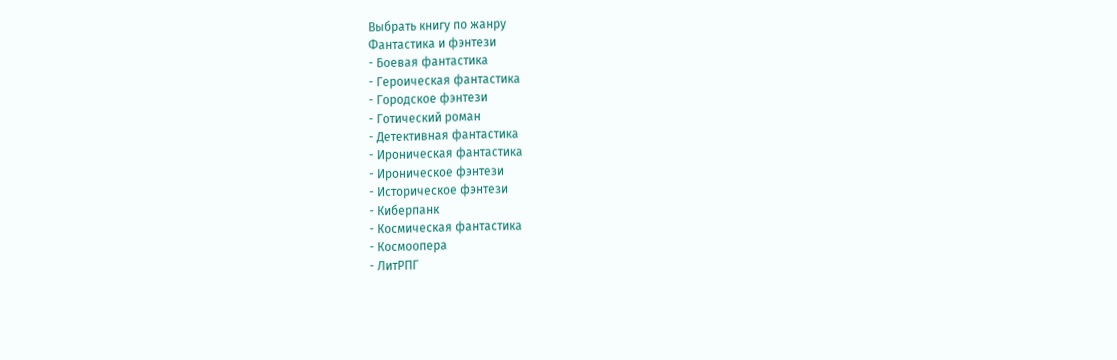Выбрать книгу по жанру
Фантастика и фэнтези
- Боевая фантастика
- Героическая фантастика
- Городское фэнтези
- Готический роман
- Детективная фантастика
- Ироническая фантастика
- Ироническое фэнтези
- Историческое фэнтези
- Киберпанк
- Космическая фантастика
- Космоопера
- ЛитРПГ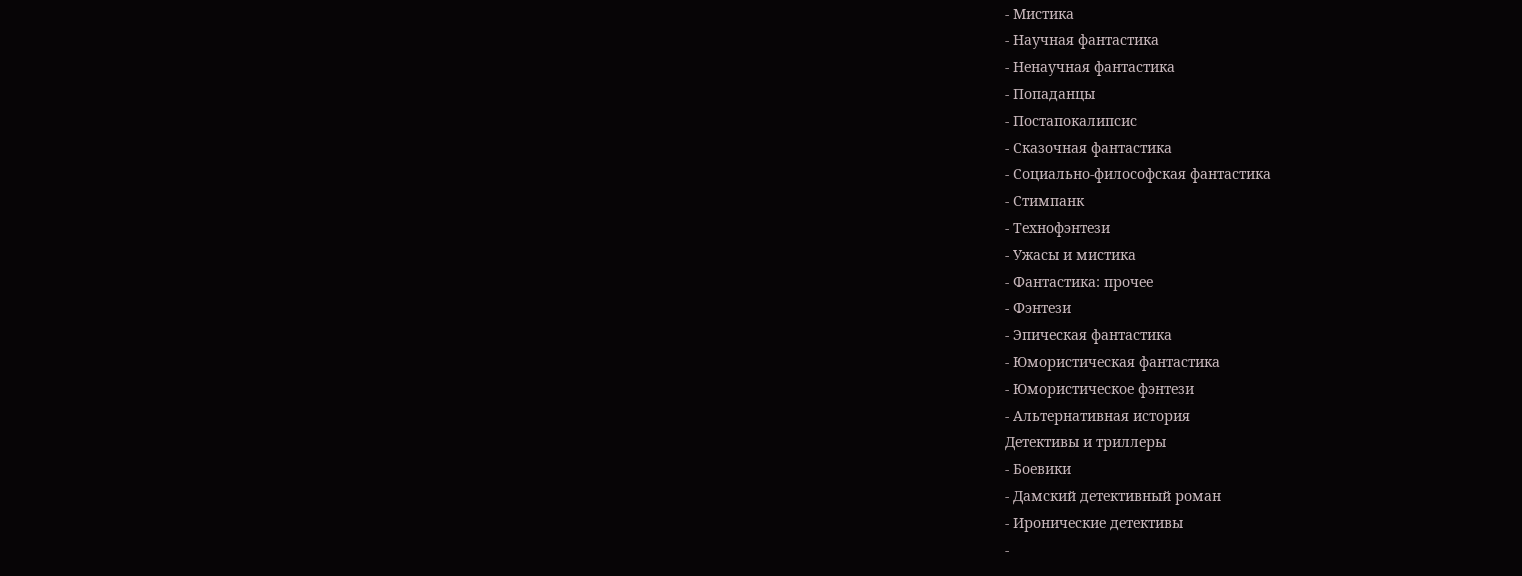- Мистика
- Научная фантастика
- Ненаучная фантастика
- Попаданцы
- Постапокалипсис
- Сказочная фантастика
- Социально-философская фантастика
- Стимпанк
- Технофэнтези
- Ужасы и мистика
- Фантастика: прочее
- Фэнтези
- Эпическая фантастика
- Юмористическая фантастика
- Юмористическое фэнтези
- Альтернативная история
Детективы и триллеры
- Боевики
- Дамский детективный роман
- Иронические детективы
-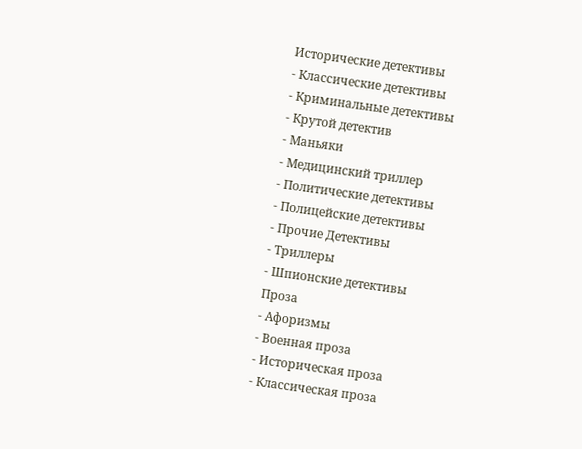Исторические детективы
- Классические детективы
- Криминальные детективы
- Крутой детектив
- Маньяки
- Медицинский триллер
- Политические детективы
- Полицейские детективы
- Прочие Детективы
- Триллеры
- Шпионские детективы
Проза
- Афоризмы
- Военная проза
- Историческая проза
- Классическая проза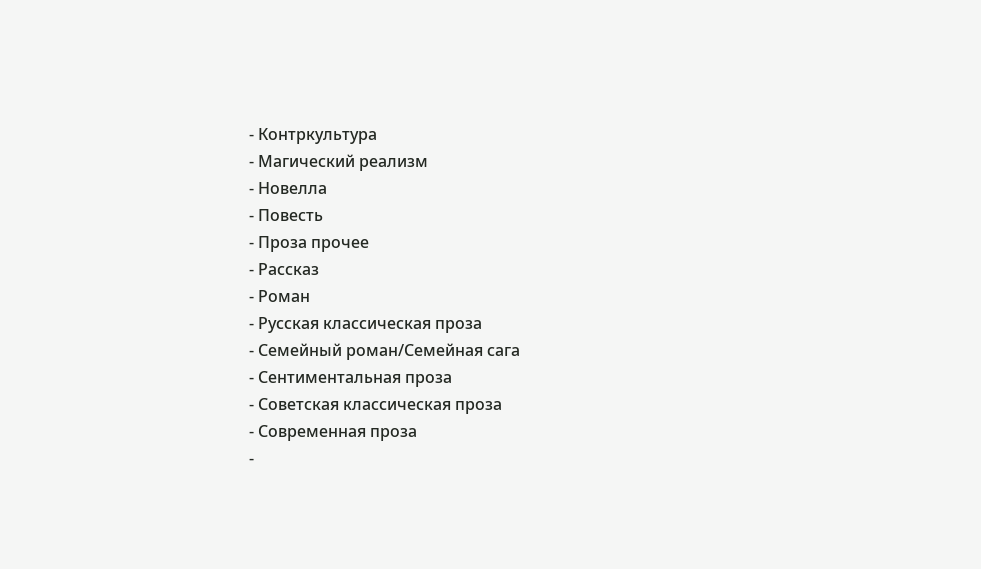- Контркультура
- Магический реализм
- Новелла
- Повесть
- Проза прочее
- Рассказ
- Роман
- Русская классическая проза
- Семейный роман/Семейная сага
- Сентиментальная проза
- Советская классическая проза
- Современная проза
-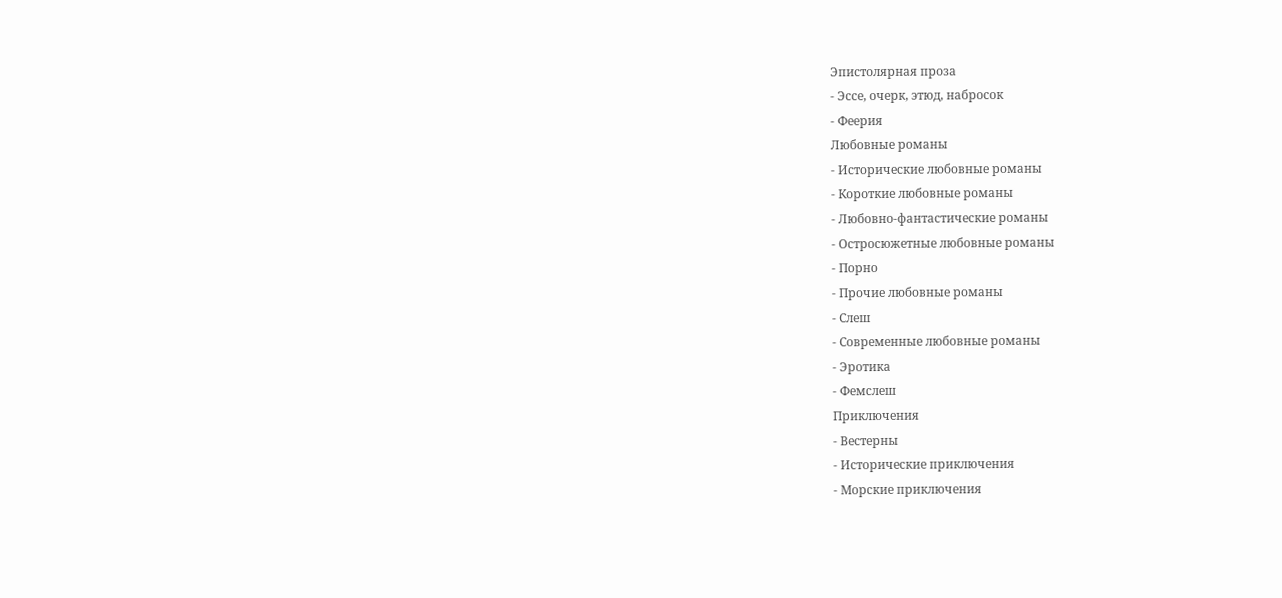Эпистолярная проза
- Эссе, очерк, этюд, набросок
- Феерия
Любовные романы
- Исторические любовные романы
- Короткие любовные романы
- Любовно-фантастические романы
- Остросюжетные любовные романы
- Порно
- Прочие любовные романы
- Слеш
- Современные любовные романы
- Эротика
- Фемслеш
Приключения
- Вестерны
- Исторические приключения
- Морские приключения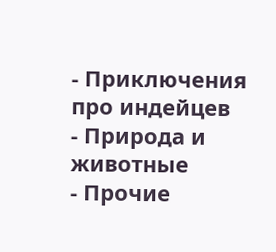- Приключения про индейцев
- Природа и животные
- Прочие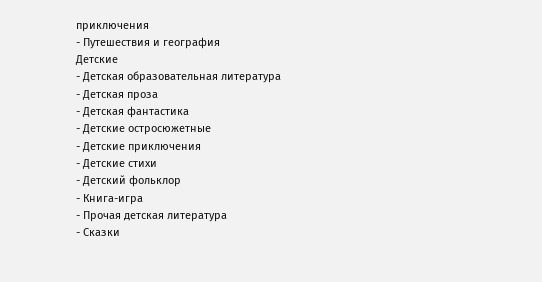приключения
- Путешествия и география
Детские
- Детская образовательная литература
- Детская проза
- Детская фантастика
- Детские остросюжетные
- Детские приключения
- Детские стихи
- Детский фольклор
- Книга-игра
- Прочая детская литература
- Сказки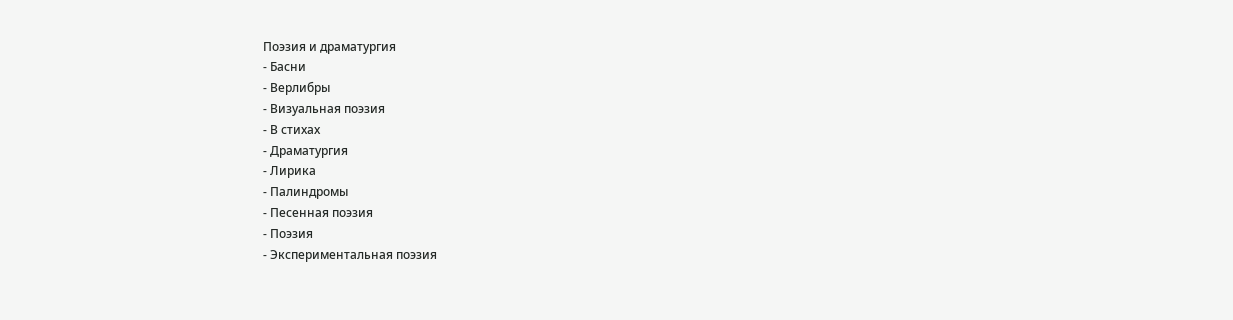Поэзия и драматургия
- Басни
- Верлибры
- Визуальная поэзия
- В стихах
- Драматургия
- Лирика
- Палиндромы
- Песенная поэзия
- Поэзия
- Экспериментальная поэзия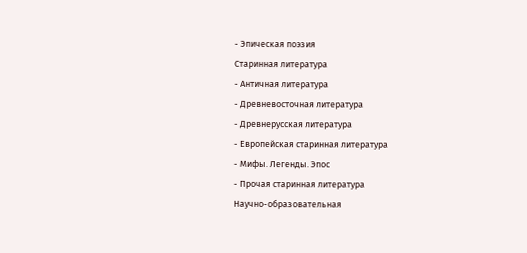- Эпическая поэзия
Старинная литература
- Античная литература
- Древневосточная литература
- Древнерусская литература
- Европейская старинная литература
- Мифы. Легенды. Эпос
- Прочая старинная литература
Научно-образовательная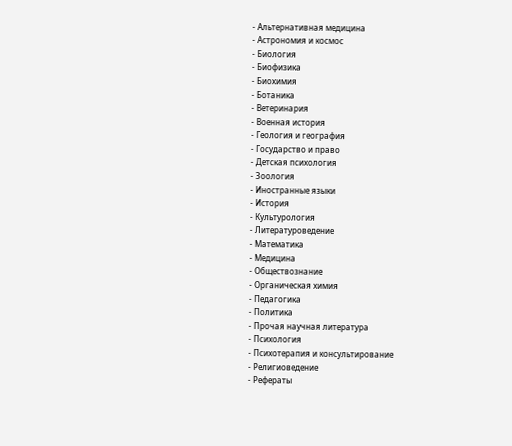- Альтернативная медицина
- Астрономия и космос
- Биология
- Биофизика
- Биохимия
- Ботаника
- Ветеринария
- Военная история
- Геология и география
- Государство и право
- Детская психология
- Зоология
- Иностранные языки
- История
- Культурология
- Литературоведение
- Математика
- Медицина
- Обществознание
- Органическая химия
- Педагогика
- Политика
- Прочая научная литература
- Психология
- Психотерапия и консультирование
- Религиоведение
- Рефераты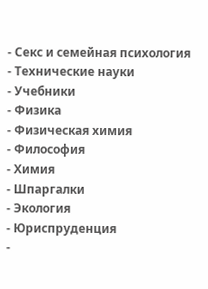- Секс и семейная психология
- Технические науки
- Учебники
- Физика
- Физическая химия
- Философия
- Химия
- Шпаргалки
- Экология
- Юриспруденция
-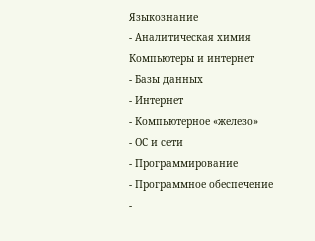Языкознание
- Аналитическая химия
Компьютеры и интернет
- Базы данных
- Интернет
- Компьютерное «железо»
- ОС и сети
- Программирование
- Программное обеспечение
-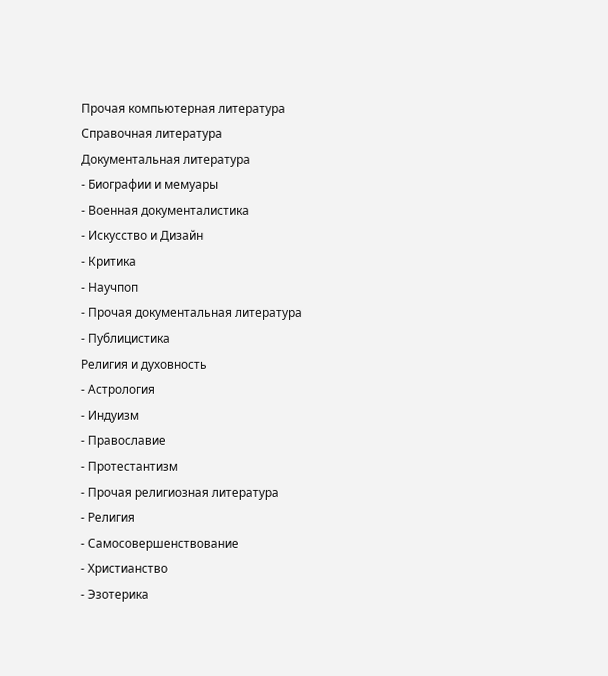Прочая компьютерная литература
Справочная литература
Документальная литература
- Биографии и мемуары
- Военная документалистика
- Искусство и Дизайн
- Критика
- Научпоп
- Прочая документальная литература
- Публицистика
Религия и духовность
- Астрология
- Индуизм
- Православие
- Протестантизм
- Прочая религиозная литература
- Религия
- Самосовершенствование
- Христианство
- Эзотерика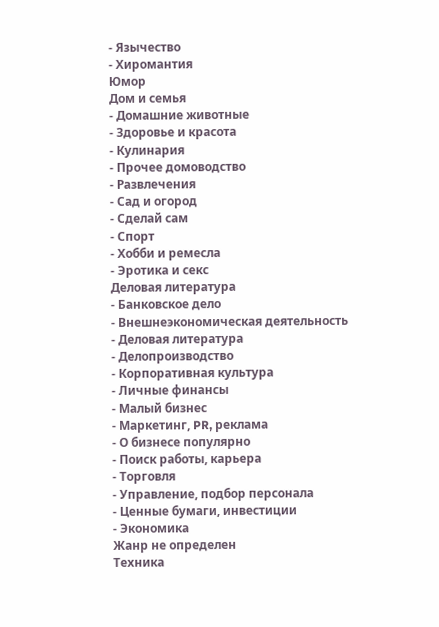- Язычество
- Хиромантия
Юмор
Дом и семья
- Домашние животные
- Здоровье и красота
- Кулинария
- Прочее домоводство
- Развлечения
- Сад и огород
- Сделай сам
- Спорт
- Хобби и ремесла
- Эротика и секс
Деловая литература
- Банковское дело
- Внешнеэкономическая деятельность
- Деловая литература
- Делопроизводство
- Корпоративная культура
- Личные финансы
- Малый бизнес
- Маркетинг, PR, реклама
- О бизнесе популярно
- Поиск работы, карьера
- Торговля
- Управление, подбор персонала
- Ценные бумаги, инвестиции
- Экономика
Жанр не определен
Техника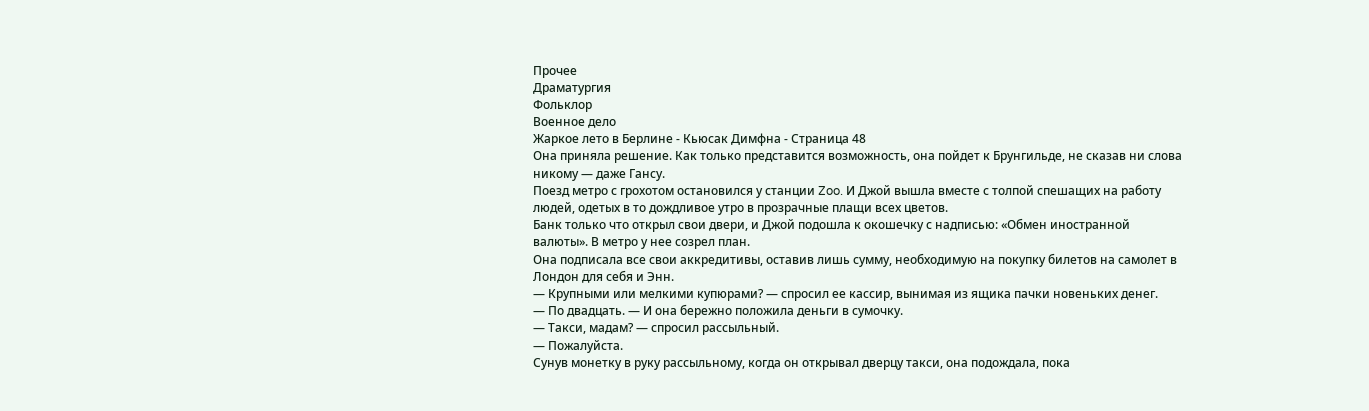Прочее
Драматургия
Фольклор
Военное дело
Жаркое лето в Берлине - Кьюсак Димфна - Страница 48
Она приняла решение. Как только представится возможность, она пойдет к Брунгильде, не сказав ни слова никому — даже Гансу.
Поезд метро с грохотом остановился у станции Zoo. И Джой вышла вместе с толпой спешащих на работу людей, одетых в то дождливое утро в прозрачные плащи всех цветов.
Банк только что открыл свои двери, и Джой подошла к окошечку с надписью: «Обмен иностранной валюты». В метро у нее созрел план.
Она подписала все свои аккредитивы, оставив лишь сумму, необходимую на покупку билетов на самолет в Лондон для себя и Энн.
— Крупными или мелкими купюрами? — спросил ее кассир, вынимая из ящика пачки новеньких денег.
— По двадцать. — И она бережно положила деньги в сумочку.
— Такси, мадам? — спросил рассыльный.
— Пожалуйста.
Сунув монетку в руку рассыльному, когда он открывал дверцу такси, она подождала, пока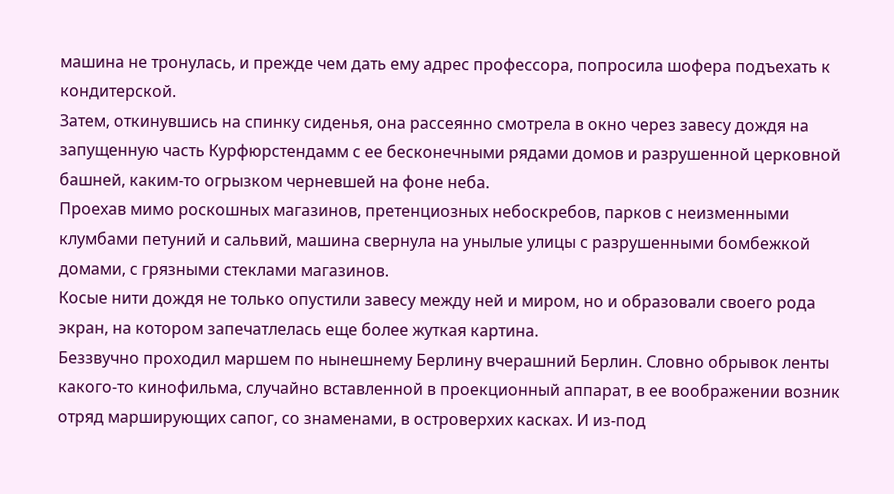машина не тронулась, и прежде чем дать ему адрес профессора, попросила шофера подъехать к кондитерской.
Затем, откинувшись на спинку сиденья, она рассеянно смотрела в окно через завесу дождя на запущенную часть Курфюрстендамм с ее бесконечными рядами домов и разрушенной церковной башней, каким-то огрызком черневшей на фоне неба.
Проехав мимо роскошных магазинов, претенциозных небоскребов, парков с неизменными клумбами петуний и сальвий, машина свернула на унылые улицы с разрушенными бомбежкой домами, с грязными стеклами магазинов.
Косые нити дождя не только опустили завесу между ней и миром, но и образовали своего рода экран, на котором запечатлелась еще более жуткая картина.
Беззвучно проходил маршем по нынешнему Берлину вчерашний Берлин. Словно обрывок ленты какого-то кинофильма, случайно вставленной в проекционный аппарат, в ее воображении возник отряд марширующих сапог, со знаменами, в островерхих касках. И из-под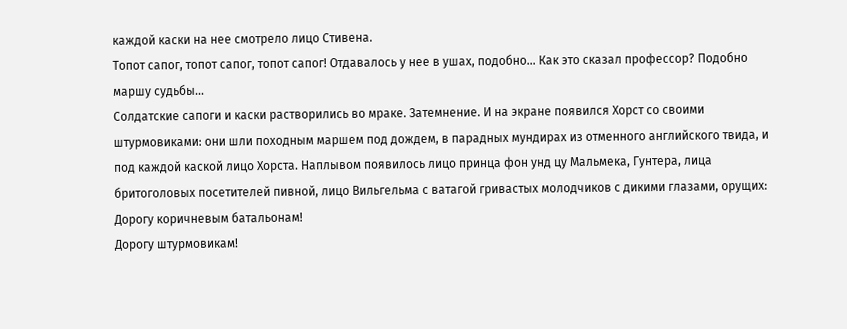каждой каски на нее смотрело лицо Стивена.
Топот сапог, топот сапог, топот сапог! Отдавалось у нее в ушах, подобно… Как это сказал профессор? Подобно маршу судьбы…
Солдатские сапоги и каски растворились во мраке. Затемнение. И на экране появился Хорст со своими штурмовиками: они шли походным маршем под дождем, в парадных мундирах из отменного английского твида, и под каждой каской лицо Хорста. Наплывом появилось лицо принца фон унд цу Мальмека, Гунтера, лица бритоголовых посетителей пивной, лицо Вильгельма с ватагой гривастых молодчиков с дикими глазами, орущих:
Дорогу коричневым батальонам!
Дорогу штурмовикам!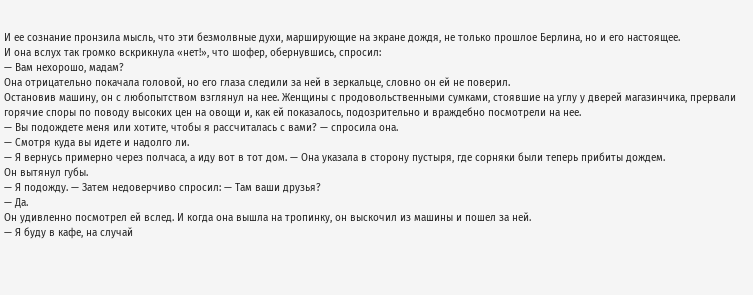И ее сознание пронзила мысль, что эти безмолвные духи, марширующие на экране дождя, не только прошлое Берлина, но и его настоящее.
И она вслух так громко вскрикнула «нет!», что шофер, обернувшись, спросил:
— Вам нехорошо, мадам?
Она отрицательно покачала головой, но его глаза следили за ней в зеркальце, словно он ей не поверил.
Остановив машину, он с любопытством взглянул на нее. Женщины с продовольственными сумками, стоявшие на углу у дверей магазинчика, прервали горячие споры по поводу высоких цен на овощи и, как ей показалось, подозрительно и враждебно посмотрели на нее.
— Вы подождете меня или хотите, чтобы я рассчиталась с вами? — спросила она.
— Смотря куда вы идете и надолго ли.
— Я вернусь примерно через полчаса, а иду вот в тот дом. — Она указала в сторону пустыря, где сорняки были теперь прибиты дождем.
Он вытянул губы.
— Я подожду. — Затем недоверчиво спросил: — Там ваши друзья?
— Да.
Он удивленно посмотрел ей вслед. И когда она вышла на тропинку, он выскочил из машины и пошел за ней.
— Я буду в кафе, на случай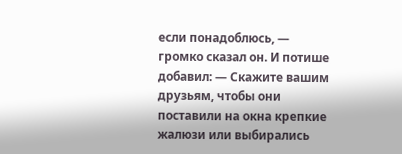если понадоблюсь, — громко сказал он. И потише добавил: — Скажите вашим друзьям, чтобы они поставили на окна крепкие жалюзи или выбирались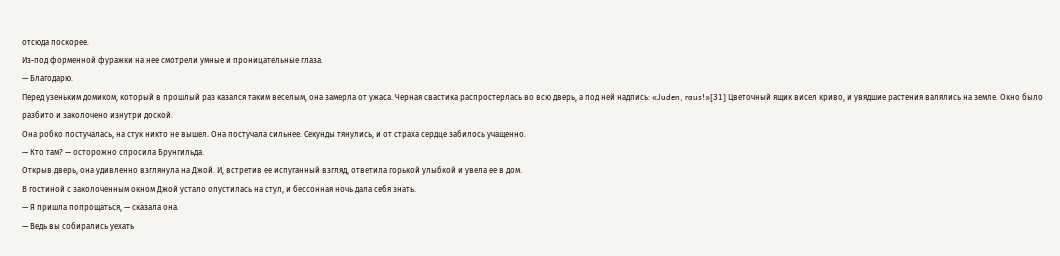отсюда поскорее.
Из-под форменной фуражки на нее смотрели умные и проницательные глаза.
— Благодарю.
Перед узеньким домиком, который в прошлый раз казался таким веселым, она замерла от ужаса. Черная свастика распростерлась во всю дверь, а под ней надпись: «Juden, raus!»[31] Цветочный ящик висел криво, и увядшие растения валялись на земле. Окно было разбито и заколочено изнутри доской.
Она робко постучалась, на стук никто не вышел. Она постучала сильнее. Секунды тянулись, и от страха сердце забилось учащенно.
— Кто там? — осторожно спросила Брунгильда.
Открыв дверь, она удивленно взглянула на Джой. И, встретив ее испуганный взгляд, ответила горькой улыбкой и увела ее в дом.
В гостиной с заколоченным окном Джой устало опустилась на стул, и бессонная ночь дала себя знать.
— Я пришла попрощаться, — сказала она.
— Ведь вы собирались уехать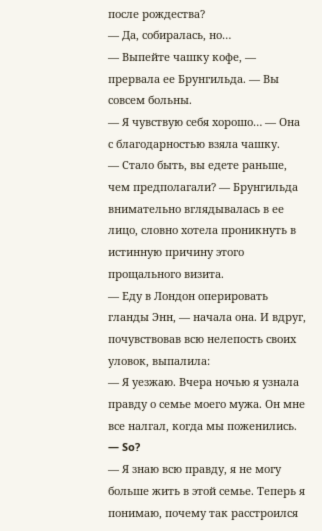после рождества?
— Да, собиралась, но…
— Выпейте чашку кофе, — прервала ее Брунгильда. — Вы совсем больны.
— Я чувствую себя хорошо… — Она с благодарностью взяла чашку.
— Стало быть, вы едете раньше, чем предполагали? — Брунгильда внимательно вглядывалась в ее лицо, словно хотела проникнуть в истинную причину этого прощального визита.
— Еду в Лондон оперировать гланды Энн, — начала она. И вдруг, почувствовав всю нелепость своих уловок, выпалила:
— Я уезжаю. Вчера ночью я узнала правду о семье моего мужа. Он мне все налгал, когда мы поженились.
— So?
— Я знаю всю правду, я не могу больше жить в этой семье. Теперь я понимаю, почему так расстроился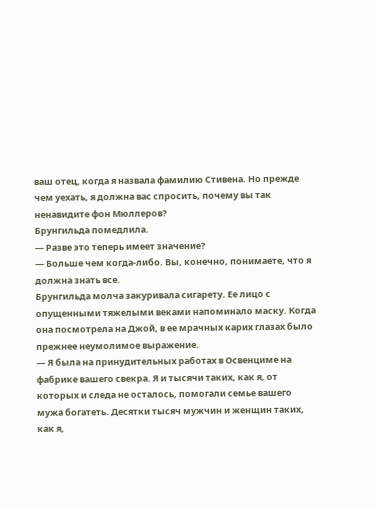ваш отец, когда я назвала фамилию Стивена. Но прежде чем уехать, я должна вас спросить, почему вы так ненавидите фон Мюллеров?
Брунгильда помедлила.
— Разве это теперь имеет значение?
— Больше чем когда-либо. Вы, конечно, понимаете, что я должна знать все.
Брунгильда молча закуривала сигарету. Ее лицо с опущенными тяжелыми веками напоминало маску. Когда она посмотрела на Джой, в ее мрачных карих глазах было прежнее неумолимое выражение.
— Я была на принудительных работах в Освенциме на фабрике вашего свекра. Я и тысячи таких, как я, от которых и следа не осталось, помогали семье вашего мужа богатеть. Десятки тысяч мужчин и женщин таких, как я,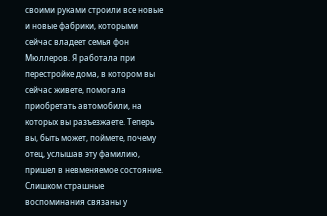своими руками строили все новые и новые фабрики, которыми сейчас владеет семья фон Мюллеров. Я работала при перестройке дома, в котором вы сейчас живете, помогала приобретать автомобили, на которых вы разъезжаете. Теперь вы, быть может, поймете, почему отец, услышав эту фамилию, пришел в невменяемое состояние. Слишком страшные воспоминания связаны у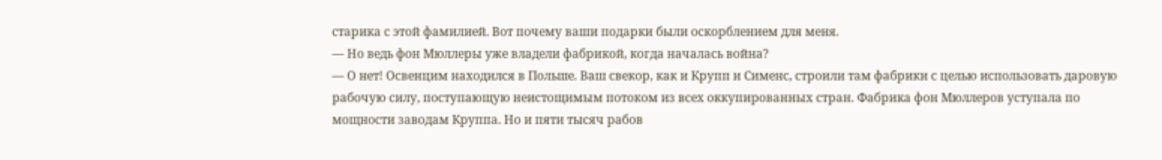старика с этой фамилией. Вот почему ваши подарки были оскорблением для меня.
— Но ведь фон Мюллеры уже владели фабрикой, когда началась война?
— О нет! Освенцим находился в Польше. Ваш свекор, как и Крупп и Сименс, строили там фабрики с целью использовать даровую рабочую силу, поступающую неистощимым потоком из всех оккупированных стран. Фабрика фон Мюллеров уступала по мощности заводам Круппа. Но и пяти тысяч рабов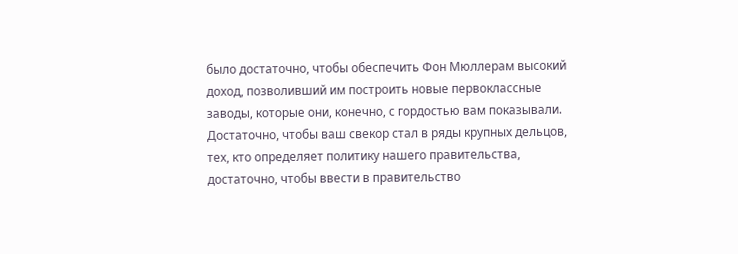было достаточно, чтобы обеспечить Фон Мюллерам высокий доход, позволивший им построить новые первоклассные заводы, которые они, конечно, с гордостью вам показывали. Достаточно, чтобы ваш свекор стал в ряды крупных дельцов, тех, кто определяет политику нашего правительства, достаточно, чтобы ввести в правительство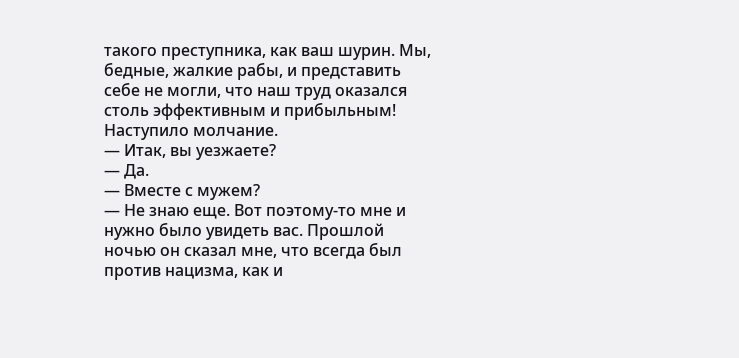такого преступника, как ваш шурин. Мы, бедные, жалкие рабы, и представить себе не могли, что наш труд оказался столь эффективным и прибыльным!
Наступило молчание.
— Итак, вы уезжаете?
— Да.
— Вместе с мужем?
— Не знаю еще. Вот поэтому-то мне и нужно было увидеть вас. Прошлой ночью он сказал мне, что всегда был против нацизма, как и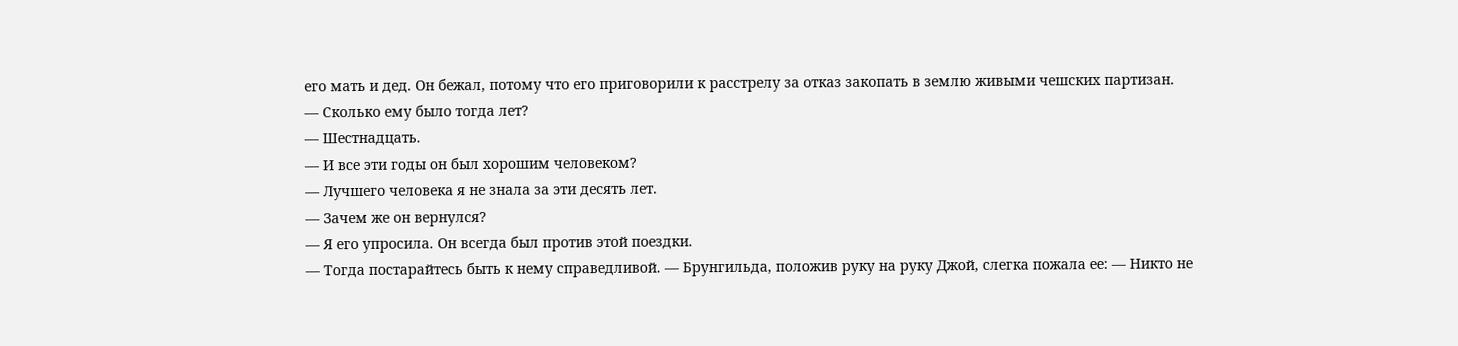его мать и дед. Он бежал, потому что его приговорили к расстрелу за отказ закопать в землю живыми чешских партизан.
— Сколько ему было тогда лет?
— Шестнадцать.
— И все эти годы он был хорошим человеком?
— Лучшего человека я не знала за эти десять лет.
— Зачем же он вернулся?
— Я его упросила. Он всегда был против этой поездки.
— Тогда постарайтесь быть к нему справедливой. — Брунгильда, положив руку на руку Джой, слегка пожала ее: — Никто не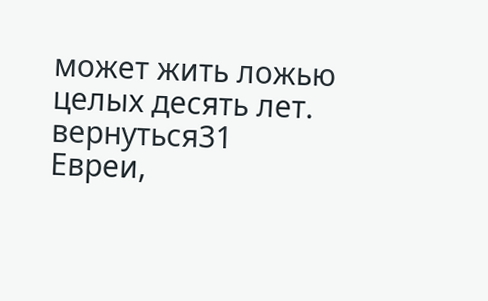может жить ложью целых десять лет.
вернуться31
Евреи,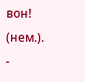вон! (нем.).
-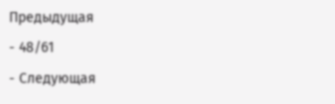Предыдущая
- 48/61
- Следующая